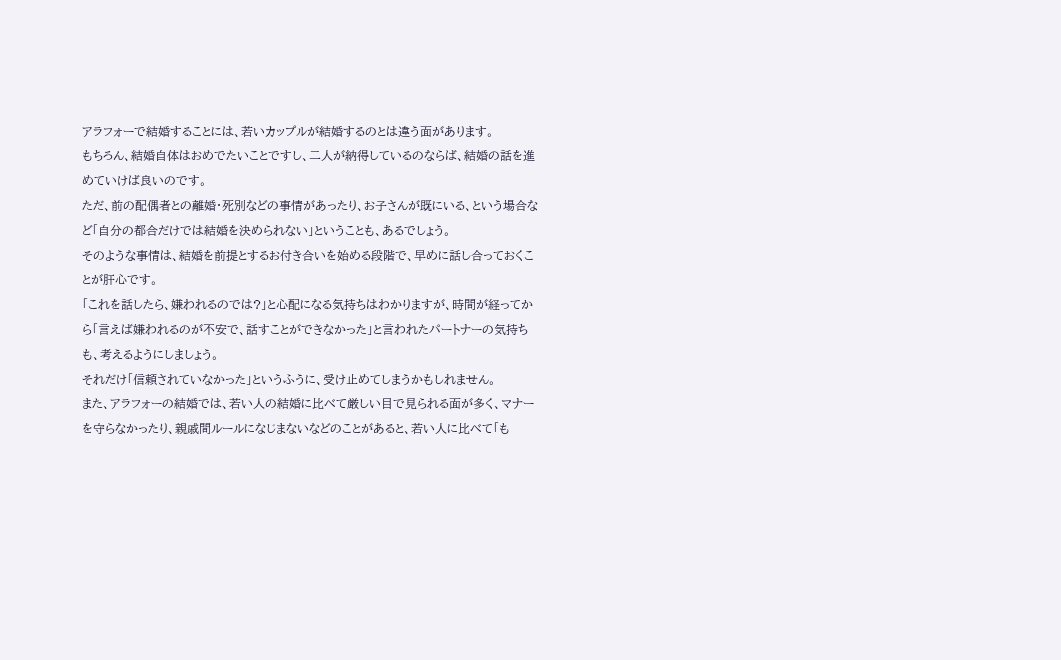アラフォーで結婚することには、若いカップルが結婚するのとは違う面があります。
もちろん、結婚自体はおめでたいことですし、二人が納得しているのならば、結婚の話を進めていけば良いのです。
ただ、前の配偶者との離婚・死別などの事情があったり、お子さんが既にいる、という場合など「自分の都合だけでは結婚を決められない」ということも、あるでしょう。
そのような事情は、結婚を前提とするお付き合いを始める段階で、早めに話し合っておくことが肝心です。
「これを話したら、嫌われるのでは?」と心配になる気持ちはわかりますが、時間が経ってから「言えば嫌われるのが不安で、話すことができなかった」と言われたパートナーの気持ちも、考えるようにしましょう。
それだけ「信頼されていなかった」というふうに、受け止めてしまうかもしれません。
また、アラフォーの結婚では、若い人の結婚に比べて厳しい目で見られる面が多く、マナーを守らなかったり、親戚間ルールになじまないなどのことがあると、若い人に比べて「も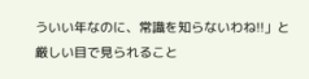ういい年なのに、常識を知らないわね!!」と厳しい目で見られること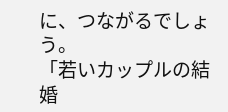に、つながるでしょう。
「若いカップルの結婚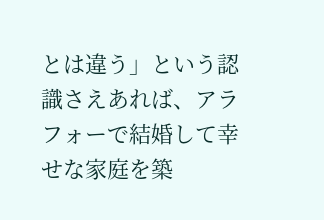とは違う」という認識さえあれば、アラフォーで結婚して幸せな家庭を築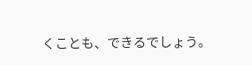くことも、できるでしょう。